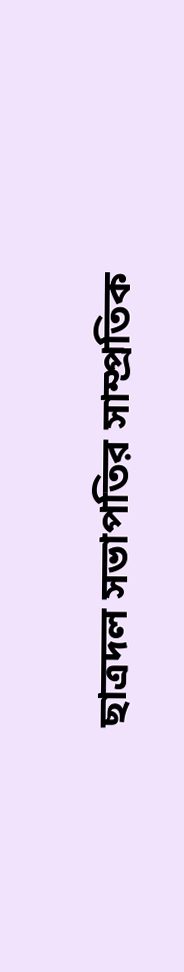ছাত্রদল সভাপতির সাম্প্রতিক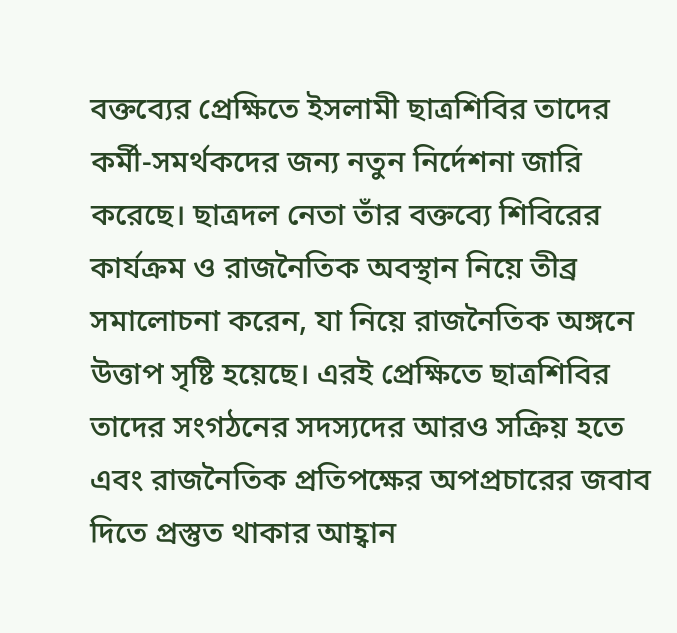বক্তব্যের প্রেক্ষিতে ইসলামী ছাত্রশিবির তাদের কর্মী-সমর্থকদের জন্য নতুন নির্দেশনা জারি করেছে। ছাত্রদল নেতা তাঁর বক্তব্যে শিবিরের কার্যক্রম ও রাজনৈতিক অবস্থান নিয়ে তীব্র সমালোচনা করেন, যা নিয়ে রাজনৈতিক অঙ্গনে উত্তাপ সৃষ্টি হয়েছে। এরই প্রেক্ষিতে ছাত্রশিবির তাদের সংগঠনের সদস্যদের আরও সক্রিয় হতে এবং রাজনৈতিক প্রতিপক্ষের অপপ্রচারের জবাব দিতে প্রস্তুত থাকার আহ্বান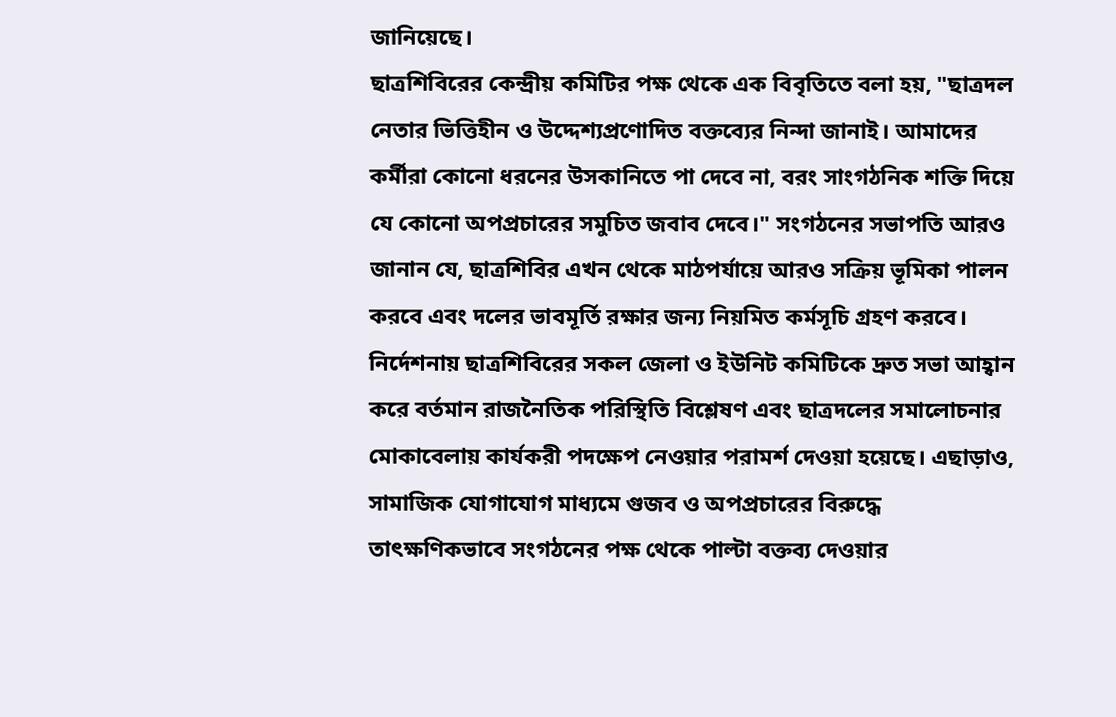জানিয়েছে।
ছাত্রশিবিরের কেন্দ্রীয় কমিটির পক্ষ থেকে এক বিবৃতিতে বলা হয়, "ছাত্রদল নেতার ভিত্তিহীন ও উদ্দেশ্যপ্রণোদিত বক্তব্যের নিন্দা জানাই। আমাদের কর্মীরা কোনো ধরনের উসকানিতে পা দেবে না, বরং সাংগঠনিক শক্তি দিয়ে যে কোনো অপপ্রচারের সমুচিত জবাব দেবে।" সংগঠনের সভাপতি আরও জানান যে, ছাত্রশিবির এখন থেকে মাঠপর্যায়ে আরও সক্রিয় ভূমিকা পালন করবে এবং দলের ভাবমূর্তি রক্ষার জন্য নিয়মিত কর্মসূচি গ্রহণ করবে।
নির্দেশনায় ছাত্রশিবিরের সকল জেলা ও ইউনিট কমিটিকে দ্রুত সভা আহ্বান করে বর্তমান রাজনৈতিক পরিস্থিতি বিশ্লেষণ এবং ছাত্রদলের সমালোচনার মোকাবেলায় কার্যকরী পদক্ষেপ নেওয়ার পরামর্শ দেওয়া হয়েছে। এছাড়াও, সামাজিক যোগাযোগ মাধ্যমে গুজব ও অপপ্রচারের বিরুদ্ধে তাৎক্ষণিকভাবে সংগঠনের পক্ষ থেকে পাল্টা বক্তব্য দেওয়ার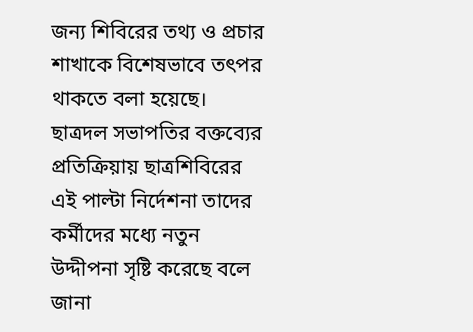জন্য শিবিরের তথ্য ও প্রচার শাখাকে বিশেষভাবে তৎপর থাকতে বলা হয়েছে।
ছাত্রদল সভাপতির বক্তব্যের প্রতিক্রিয়ায় ছাত্রশিবিরের এই পাল্টা নির্দেশনা তাদের কর্মীদের মধ্যে নতুন উদ্দীপনা সৃষ্টি করেছে বলে জানা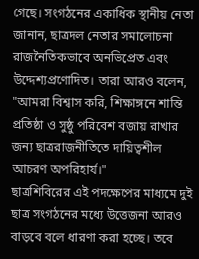গেছে। সংগঠনের একাধিক স্থানীয় নেতা জানান, ছাত্রদল নেতার সমালোচনা রাজনৈতিকভাবে অনভিপ্রেত এবং উদ্দেশ্যপ্রণোদিত। তারা আরও বলেন, "আমরা বিশ্বাস করি, শিক্ষাঙ্গনে শান্তি প্রতিষ্ঠা ও সুষ্ঠু পরিবেশ বজায় রাখার জন্য ছাত্ররাজনীতিতে দায়িত্বশীল আচরণ অপরিহার্য।"
ছাত্রশিবিরের এই পদক্ষেপের মাধ্যমে দুই ছাত্র সংগঠনের মধ্যে উত্তেজনা আরও বাড়বে বলে ধারণা করা হচ্ছে। তবে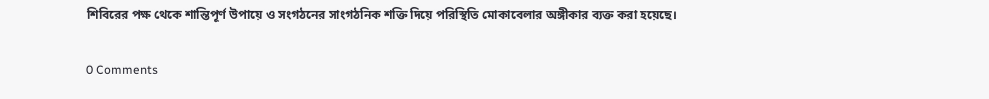শিবিরের পক্ষ থেকে শান্তিপূর্ণ উপায়ে ও সংগঠনের সাংগঠনিক শক্তি দিয়ে পরিস্থিতি মোকাবেলার অঙ্গীকার ব্যক্ত করা হয়েছে।

0 Comments